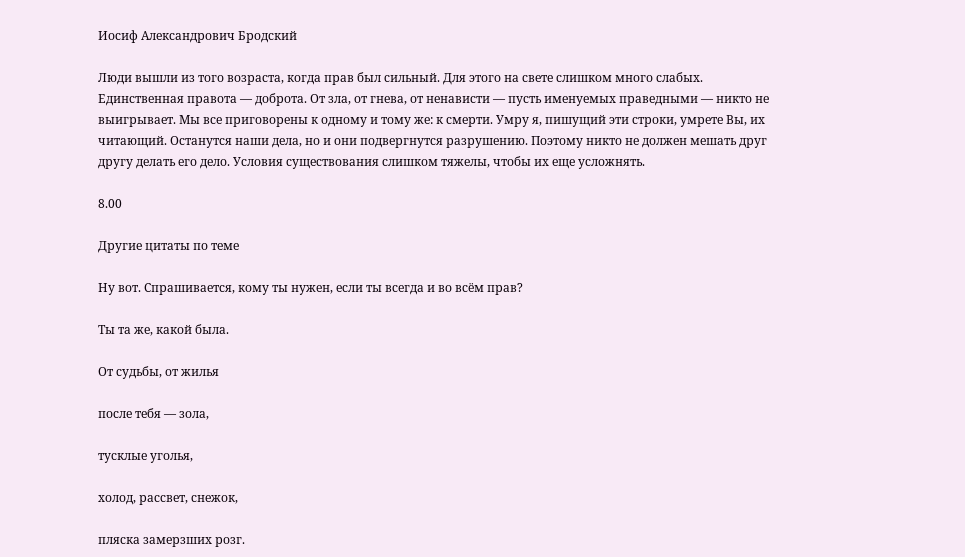Иосиф Александрович Бродский

Люди вышли из того возраста, когда прав был сильный. Для этого на свете слишком много слабых. Единственная правота — доброта. От зла, от гнева, от ненависти — пусть именуемых праведными — никто не выигрывает. Мы все приговорены к одному и тому же: к смерти. Умру я, пишущий эти строки, умрете Вы, их читающий. Останутся наши дела, но и они подвергнутся разрушению. Поэтому никто не должен мешать друг другу делать его дело. Условия существования слишком тяжелы, чтобы их еще усложнять.

8.00

Другие цитаты по теме

Ну вот. Спрашивается, кому ты нужен, если ты всегда и во всём прав?

Ты та же, какой была.

От судьбы, от жилья

после тебя — зола,

тусклые уголья,

холод, рассвет, снежок,

пляска замерзших розг.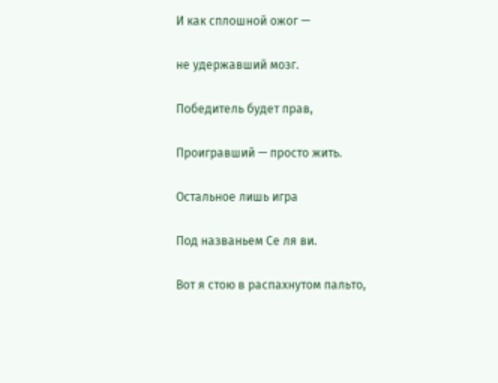И как сплошной ожог —

не удержавший мозг.

Победитель будет прав,

Проигравший — просто жить.

Остальное лишь игра

Под названьем Се ля ви.

Вот я стою в распахнутом пальто,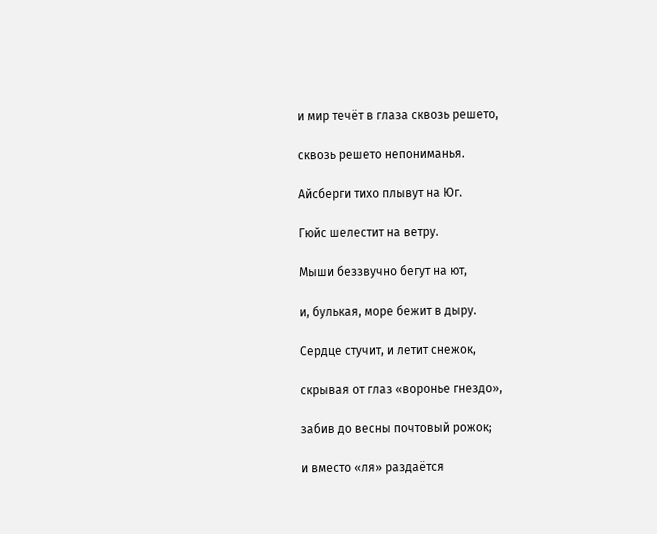и мир течёт в глаза сквозь решето,

сквозь решето непониманья.

Айсберги тихо плывут на Юг.

Гюйс шелестит на ветру.

Мыши беззвучно бегут на ют,

и, булькая, море бежит в дыру.

Сердце стучит, и летит снежок,

скрывая от глаз «воронье гнездо»,

забив до весны почтовый рожок;

и вместо «ля» раздаётся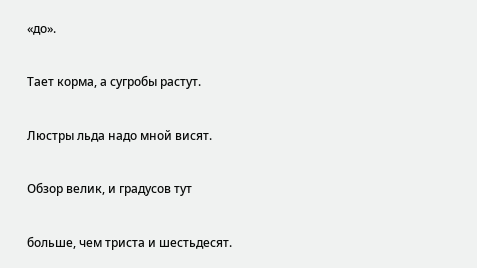«до».

Тает корма, а сугробы растут.

Люстры льда надо мной висят.

Обзор велик, и градусов тут

больше, чем триста и шестьдесят.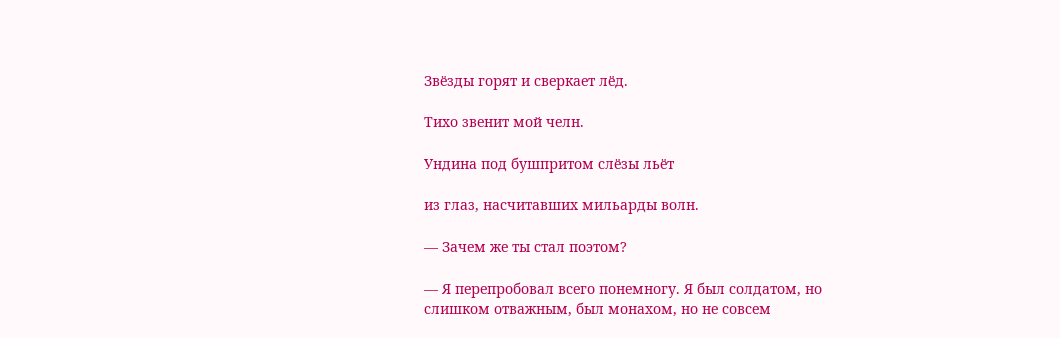Звёзды горят и сверкает лёд.

Тихо звенит мой челн.

Ундина под бушпритом слёзы льёт

из глаз, насчитавших мильарды волн.

— Зачем же ты стал поэтом?

— Я перепробовал всего понемногу. Я был солдатом, но слишком отважным, был монахом, но не совсем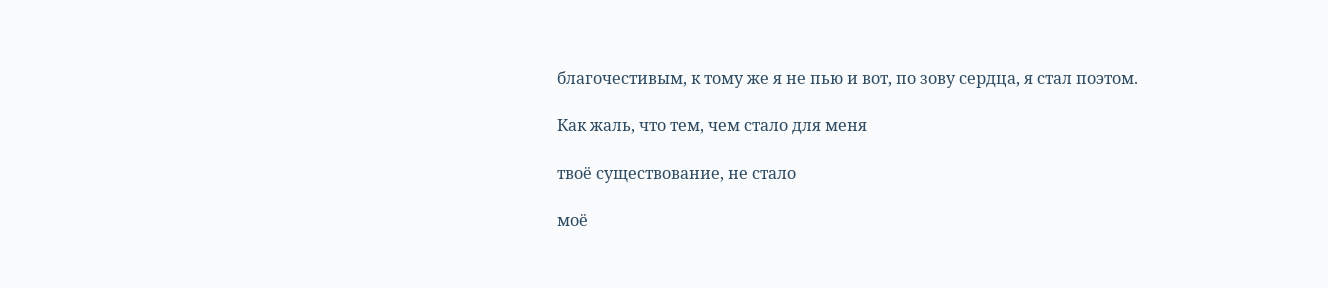благочестивым, к тому же я не пью и вот, по зову сердца, я стал поэтом.

Как жаль, что тем, чем стало для меня

твоё существование, не стало

моё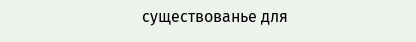существованье для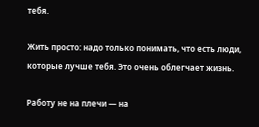тебя.

Жить просто: надо только понимать, что есть люди, которые лучше тебя. Это очень облегчает жизнь.

Работу не на плечи — на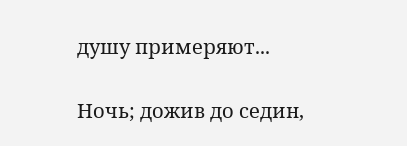душу примеряют...

Ночь; дожив до седин,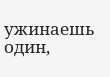ужинаешь один,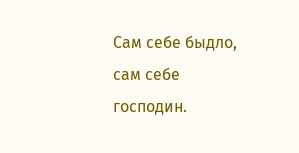Сам себе быдло, сам себе господин.